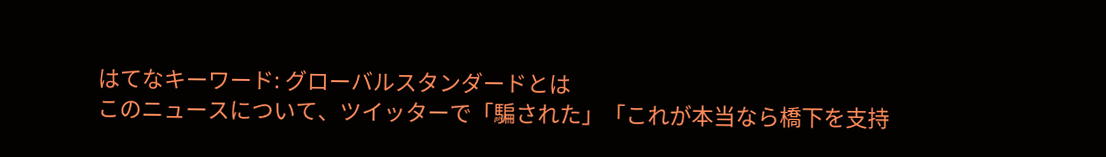はてなキーワード: グローバルスタンダードとは
このニュースについて、ツイッターで「騙された」「これが本当なら橋下を支持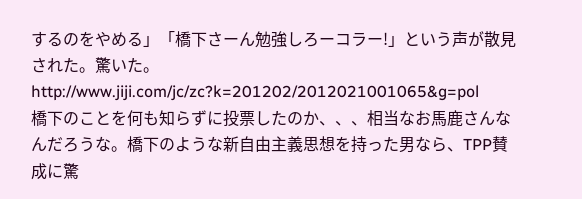するのをやめる」「橋下さーん勉強しろーコラー!」という声が散見された。驚いた。
http://www.jiji.com/jc/zc?k=201202/2012021001065&g=pol
橋下のことを何も知らずに投票したのか、、、相当なお馬鹿さんなんだろうな。橋下のような新自由主義思想を持った男なら、TPP賛成に驚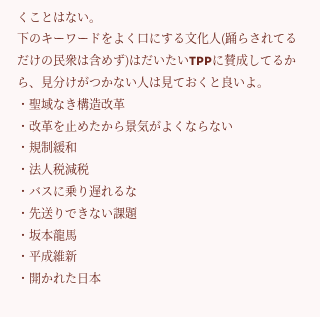くことはない。
下のキーワードをよく口にする文化人(踊らされてるだけの民衆は含めず)はだいたいTPPに賛成してるから、見分けがつかない人は見ておくと良いよ。
・聖域なき構造改革
・改革を止めたから景気がよくならない
・規制緩和
・法人税減税
・バスに乗り遅れるな
・先送りできない課題
・坂本龍馬
・平成維新
・開かれた日本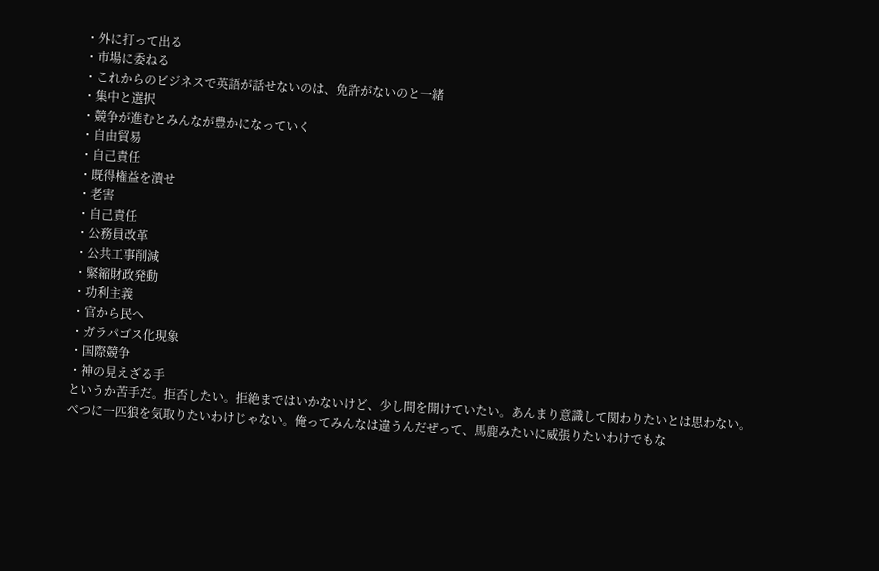・外に打って出る
・市場に委ねる
・これからのビジネスで英語が話せないのは、免許がないのと一緒
・集中と選択
・競争が進むとみんなが豊かになっていく
・自由貿易
・自己責任
・既得権益を潰せ
・老害
・自己責任
・公務員改革
・公共工事削減
・緊縮財政発動
・功利主義
・官から民へ
・ガラパゴス化現象
・国際競争
・神の見えざる手
というか苦手だ。拒否したい。拒絶まではいかないけど、少し間を開けていたい。あんまり意識して関わりたいとは思わない。
べつに一匹狼を気取りたいわけじゃない。俺ってみんなは違うんだぜって、馬鹿みたいに威張りたいわけでもな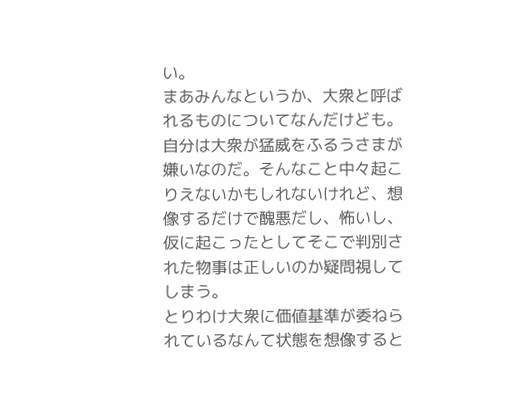い。
まあみんなというか、大衆と呼ばれるものについてなんだけども。自分は大衆が猛威をふるうさまが嫌いなのだ。そんなこと中々起こりえないかもしれないけれど、想像するだけで醜悪だし、怖いし、仮に起こったとしてそこで判別された物事は正しいのか疑問視してしまう。
とりわけ大衆に価値基準が委ねられているなんて状態を想像すると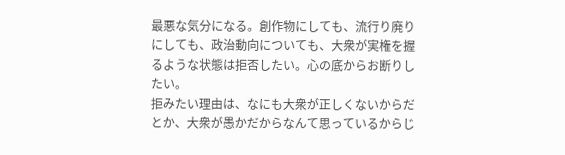最悪な気分になる。創作物にしても、流行り廃りにしても、政治動向についても、大衆が実権を握るような状態は拒否したい。心の底からお断りしたい。
拒みたい理由は、なにも大衆が正しくないからだとか、大衆が愚かだからなんて思っているからじ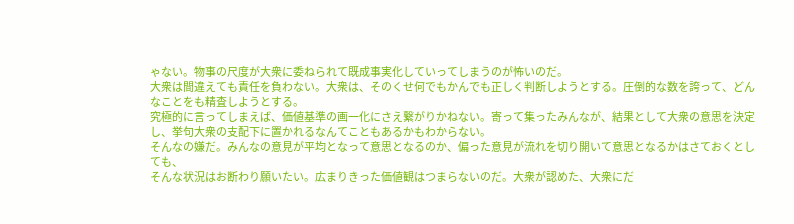ゃない。物事の尺度が大衆に委ねられて既成事実化していってしまうのが怖いのだ。
大衆は間違えても責任を負わない。大衆は、そのくせ何でもかんでも正しく判断しようとする。圧倒的な数を誇って、どんなことをも精査しようとする。
究極的に言ってしまえば、価値基準の画一化にさえ繋がりかねない。寄って集ったみんなが、結果として大衆の意思を決定し、挙句大衆の支配下に置かれるなんてこともあるかもわからない。
そんなの嫌だ。みんなの意見が平均となって意思となるのか、偏った意見が流れを切り開いて意思となるかはさておくとしても、
そんな状況はお断わり願いたい。広まりきった価値観はつまらないのだ。大衆が認めた、大衆にだ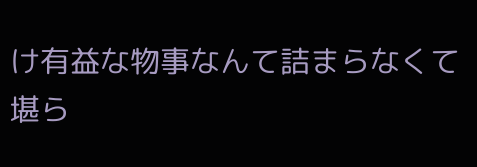け有益な物事なんて詰まらなくて堪ら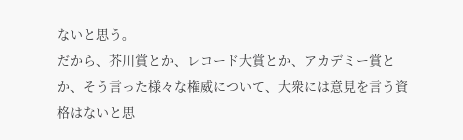ないと思う。
だから、芥川賞とか、レコード大賞とか、アカデミー賞とか、そう言った様々な権威について、大衆には意見を言う資格はないと思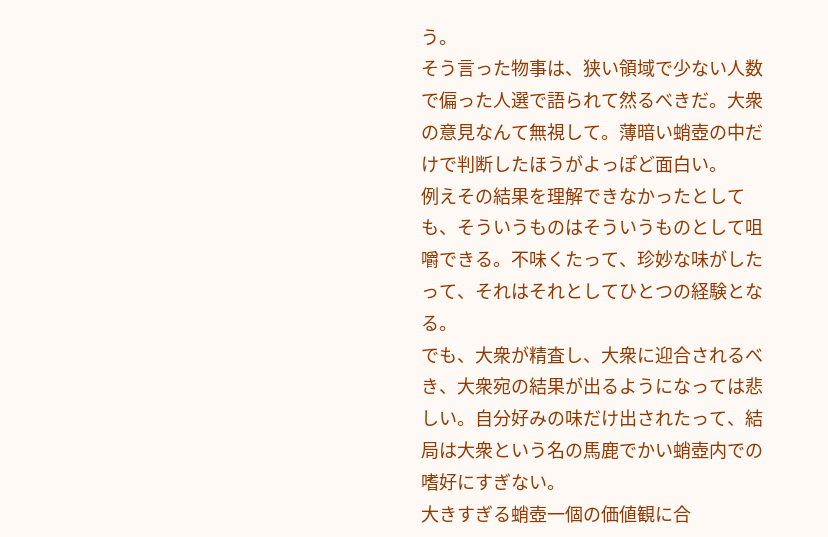う。
そう言った物事は、狭い領域で少ない人数で偏った人選で語られて然るべきだ。大衆の意見なんて無視して。薄暗い蛸壺の中だけで判断したほうがよっぽど面白い。
例えその結果を理解できなかったとしても、そういうものはそういうものとして咀嚼できる。不味くたって、珍妙な味がしたって、それはそれとしてひとつの経験となる。
でも、大衆が精査し、大衆に迎合されるべき、大衆宛の結果が出るようになっては悲しい。自分好みの味だけ出されたって、結局は大衆という名の馬鹿でかい蛸壺内での嗜好にすぎない。
大きすぎる蛸壺一個の価値観に合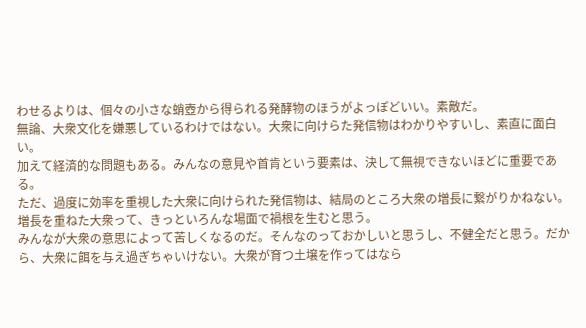わせるよりは、個々の小さな蛸壺から得られる発酵物のほうがよっぽどいい。素敵だ。
無論、大衆文化を嫌悪しているわけではない。大衆に向けらた発信物はわかりやすいし、素直に面白い。
加えて経済的な問題もある。みんなの意見や首肯という要素は、決して無視できないほどに重要である。
ただ、過度に効率を重視した大衆に向けられた発信物は、結局のところ大衆の増長に繋がりかねない。増長を重ねた大衆って、きっといろんな場面で禍根を生むと思う。
みんなが大衆の意思によって苦しくなるのだ。そんなのっておかしいと思うし、不健全だと思う。だから、大衆に餌を与え過ぎちゃいけない。大衆が育つ土壌を作ってはなら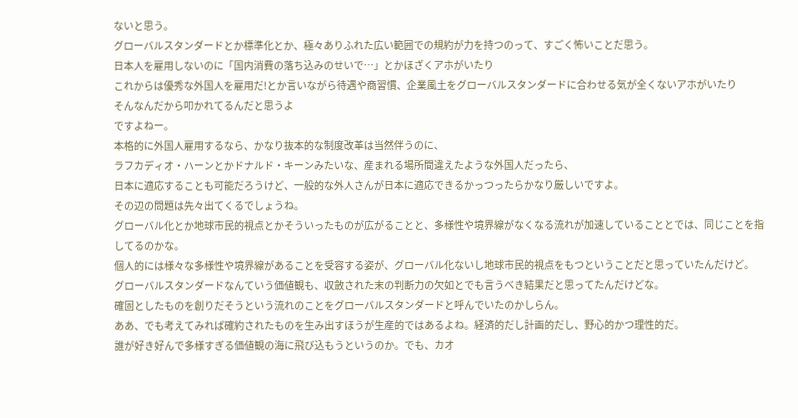ないと思う。
グローバルスタンダードとか標準化とか、極々ありふれた広い範囲での規約が力を持つのって、すごく怖いことだ思う。
日本人を雇用しないのに「国内消費の落ち込みのせいで…」とかほざくアホがいたり
これからは優秀な外国人を雇用だ!とか言いながら待遇や商習慣、企業風土をグローバルスタンダードに合わせる気が全くないアホがいたり
そんなんだから叩かれてるんだと思うよ
ですよねー。
本格的に外国人雇用するなら、かなり抜本的な制度改革は当然伴うのに、
ラフカディオ・ハーンとかドナルド・キーンみたいな、産まれる場所間違えたような外国人だったら、
日本に適応することも可能だろうけど、一般的な外人さんが日本に適応できるかっつったらかなり厳しいですよ。
その辺の問題は先々出てくるでしょうね。
グローバル化とか地球市民的視点とかそういったものが広がることと、多様性や境界線がなくなる流れが加速していることとでは、同じことを指してるのかな。
個人的には様々な多様性や境界線があることを受容する姿が、グローバル化ないし地球市民的視点をもつということだと思っていたんだけど。
グローバルスタンダードなんていう価値観も、収斂された末の判断力の欠如とでも言うべき結果だと思ってたんだけどな。
確固としたものを創りだそうという流れのことをグローバルスタンダードと呼んでいたのかしらん。
ああ、でも考えてみれば確約されたものを生み出すほうが生産的ではあるよね。経済的だし計画的だし、野心的かつ理性的だ。
誰が好き好んで多様すぎる価値観の海に飛び込もうというのか。でも、カオ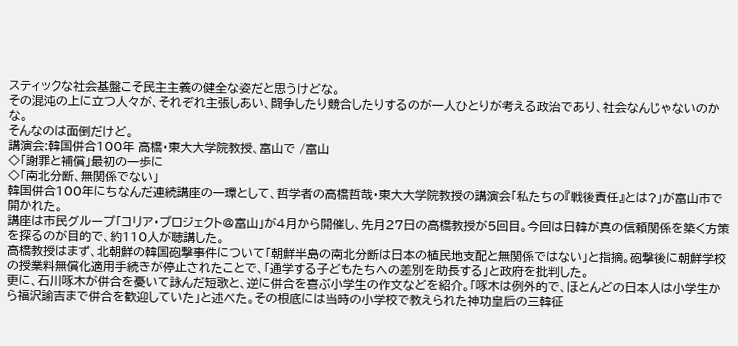スティックな社会基盤こそ民主主義の健全な姿だと思うけどな。
その混沌の上に立つ人々が、それぞれ主張しあい、闘争したり競合したりするのが一人ひとりが考える政治であり、社会なんじゃないのかな。
そんなのは面倒だけど。
講演会:韓国併合100年 高橋・東大大学院教授、富山で /富山
◇「謝罪と補償」最初の一歩に
◇「南北分断、無関係でない」
韓国併合100年にちなんだ連続講座の一環として、哲学者の高橋哲哉・東大大学院教授の講演会「私たちの『戦後責任』とは?」が富山市で開かれた。
講座は市民グループ「コリア・プロジェクト@富山」が4月から開催し、先月27日の高橋教授が5回目。今回は日韓が真の信頼関係を築く方策を探るのが目的で、約110人が聴講した。
高橋教授はまず、北朝鮮の韓国砲撃事件について「朝鮮半島の南北分断は日本の植民地支配と無関係ではない」と指摘。砲撃後に朝鮮学校の授業料無償化適用手続きが停止されたことで、「通学する子どもたちへの差別を助長する」と政府を批判した。
更に、石川啄木が併合を憂いて詠んだ短歌と、逆に併合を喜ぶ小学生の作文などを紹介。「啄木は例外的で、ほとんどの日本人は小学生から福沢諭吉まで併合を歓迎していた」と述べた。その根底には当時の小学校で教えられた神功皇后の三韓征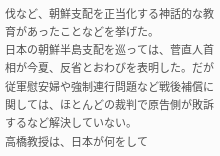伐など、朝鮮支配を正当化する神話的な教育があったことなどを挙げた。
日本の朝鮮半島支配を巡っては、菅直人首相が今夏、反省とおわびを表明した。だが従軍慰安婦や強制連行問題など戦後補償に関しては、ほとんどの裁判で原告側が敗訴するなど解決していない。
高橋教授は、日本が何をして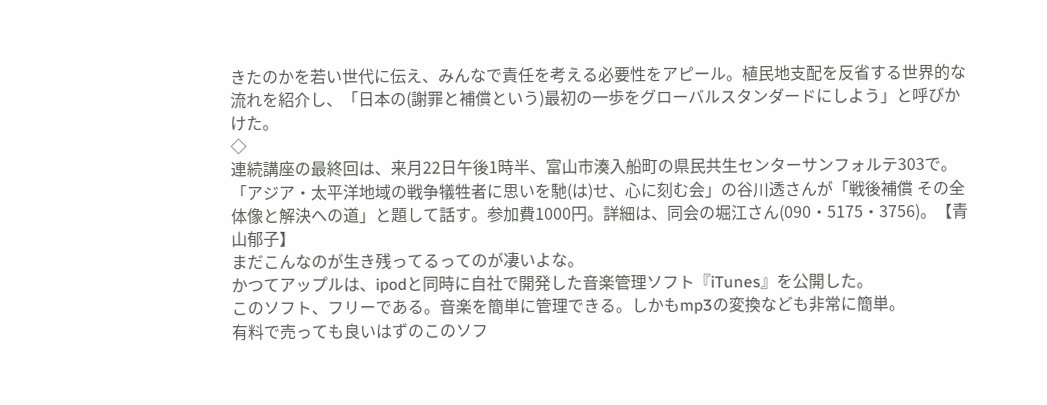きたのかを若い世代に伝え、みんなで責任を考える必要性をアピール。植民地支配を反省する世界的な流れを紹介し、「日本の(謝罪と補償という)最初の一歩をグローバルスタンダードにしよう」と呼びかけた。
◇
連続講座の最終回は、来月22日午後1時半、富山市湊入船町の県民共生センターサンフォルテ303で。「アジア・太平洋地域の戦争犠牲者に思いを馳(は)せ、心に刻む会」の谷川透さんが「戦後補償 その全体像と解決への道」と題して話す。参加費1000円。詳細は、同会の堀江さん(090・5175・3756)。【青山郁子】
まだこんなのが生き残ってるってのが凄いよな。
かつてアップルは、ipodと同時に自社で開発した音楽管理ソフト『iTunes』を公開した。
このソフト、フリーである。音楽を簡単に管理できる。しかもmp3の変換なども非常に簡単。
有料で売っても良いはずのこのソフ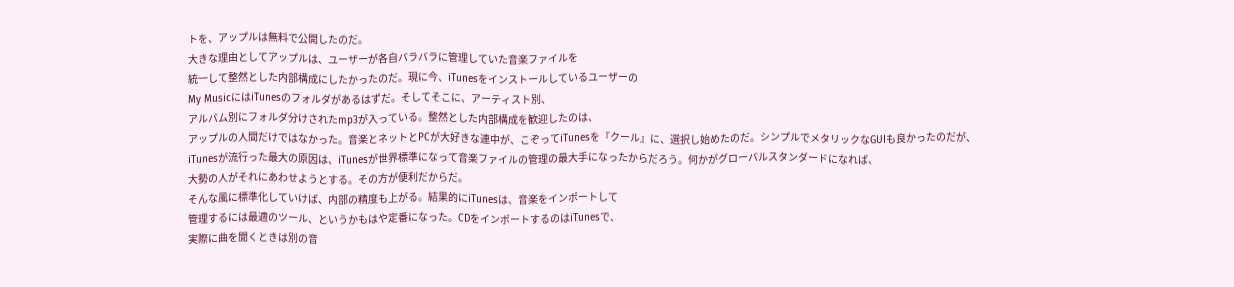トを、アップルは無料で公開したのだ。
大きな理由としてアップルは、ユーザーが各自バラバラに管理していた音楽ファイルを
統一して整然とした内部構成にしたかったのだ。現に今、iTunesをインストールしているユーザーの
My MusicにはiTunesのフォルダがあるはずだ。そしてそこに、アーティスト別、
アルバム別にフォルダ分けされたmp3が入っている。整然とした内部構成を歓迎したのは、
アップルの人間だけではなかった。音楽とネットとPCが大好きな連中が、こぞってiTunesを『クール』に、選択し始めたのだ。シンプルでメタリックなGUIも良かったのだが、iTunesが流行った最大の原因は、iTunesが世界標準になって音楽ファイルの管理の最大手になったからだろう。何かがグローバルスタンダードになれば、
大勢の人がそれにあわせようとする。その方が便利だからだ。
そんな風に標準化していけば、内部の精度も上がる。結果的にiTunesは、音楽をインポートして
管理するには最適のツール、というかもはや定番になった。CDをインポートするのはiTunesで、
実際に曲を聞くときは別の音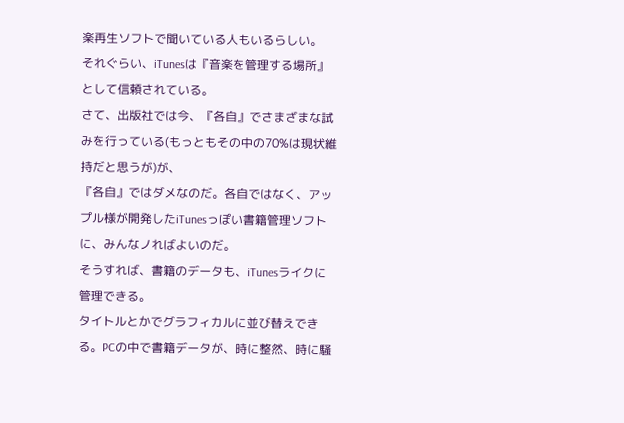楽再生ソフトで聞いている人もいるらしい。
それぐらい、iTunesは『音楽を管理する場所』として信頼されている。
さて、出版社では今、『各自』でさまざまな試みを行っている(もっともその中の70%は現状維持だと思うが)が、
『各自』ではダメなのだ。各自ではなく、アップル様が開発したiTunesっぽい書籍管理ソフトに、みんなノればよいのだ。
そうすれば、書籍のデータも、iTunesライクに管理できる。
タイトルとかでグラフィカルに並び替えできる。PCの中で書籍データが、時に整然、時に騒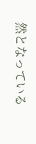然となっている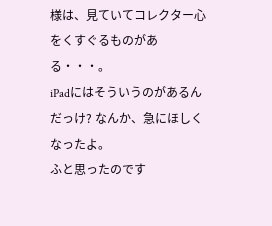様は、見ていてコレクター心をくすぐるものがある・・・。
iPadにはそういうのがあるんだっけ? なんか、急にほしくなったよ。
ふと思ったのです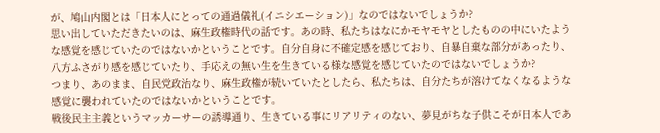が、鳩山内閣とは「日本人にとっての通過儀礼(イニシエーション)」なのではないでしょうか?
思い出していただきたいのは、麻生政権時代の話です。あの時、私たちはなにかモヤモヤとしたものの中にいたような感覚を感じていたのではないかということです。自分自身に不確定感を感じており、自暴自棄な部分があったり、八方ふさがり感を感じていたり、手応えの無い生を生きている様な感覚を感じていたのではないでしょうか?
つまり、あのまま、自民党政治なり、麻生政権が続いていたとしたら、私たちは、自分たちが溶けてなくなるような感覚に襲われていたのではないかということです。
戦後民主主義というマッカーサーの誘導通り、生きている事にリアリティのない、夢見がちな子供こそが日本人であ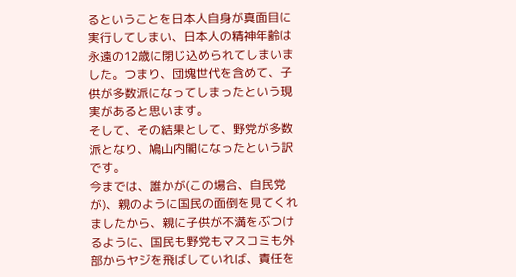るということを日本人自身が真面目に実行してしまい、日本人の精神年齢は永遠の12歳に閉じ込められてしまいました。つまり、団塊世代を含めて、子供が多数派になってしまったという現実があると思います。
そして、その結果として、野党が多数派となり、鳩山内閣になったという訳です。
今までは、誰かが(この場合、自民党が)、親のように国民の面倒を見てくれましたから、親に子供が不満をぶつけるように、国民も野党もマスコミも外部からヤジを飛ばしていれば、責任を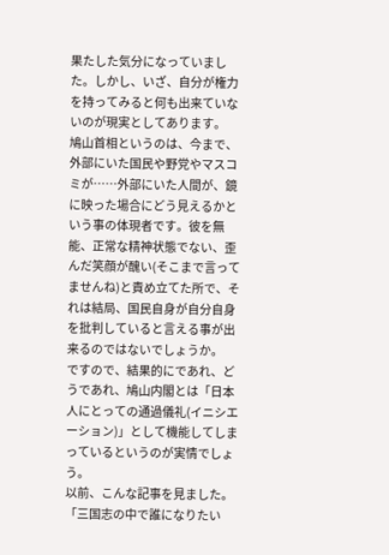果たした気分になっていました。しかし、いざ、自分が権力を持ってみると何も出来ていないのが現実としてあります。
鳩山首相というのは、今まで、外部にいた国民や野党やマスコミが……外部にいた人間が、鏡に映った場合にどう見えるかという事の体現者です。彼を無能、正常な精神状態でない、歪んだ笑顔が醜い(そこまで言ってませんね)と責め立てた所で、それは結局、国民自身が自分自身を批判していると言える事が出来るのではないでしょうか。
ですので、結果的にであれ、どうであれ、鳩山内閣とは「日本人にとっての通過儀礼(イニシエーション)」として機能してしまっているというのが実情でしょう。
以前、こんな記事を見ました。
「三国志の中で誰になりたい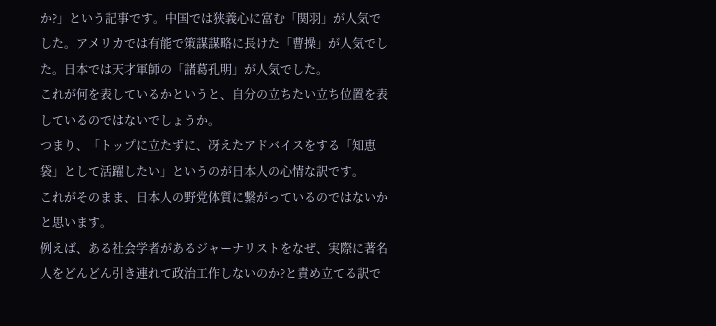か?」という記事です。中国では狭義心に富む「関羽」が人気でした。アメリカでは有能で策謀謀略に長けた「曹操」が人気でした。日本では天才軍師の「諸葛孔明」が人気でした。
これが何を表しているかというと、自分の立ちたい立ち位置を表しているのではないでしょうか。
つまり、「トップに立たずに、冴えたアドバイスをする「知恵袋」として活躍したい」というのが日本人の心情な訳です。
これがそのまま、日本人の野党体質に繋がっているのではないかと思います。
例えば、ある社会学者があるジャーナリストをなぜ、実際に著名人をどんどん引き連れて政治工作しないのか?と責め立てる訳で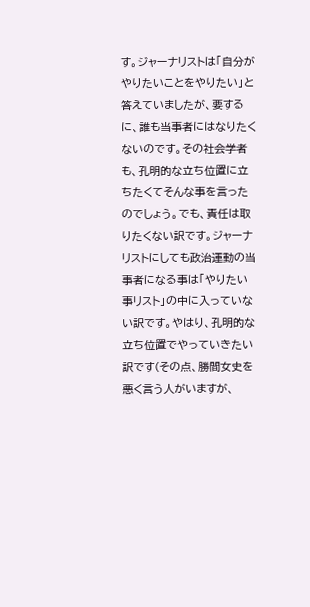す。ジャーナリストは「自分がやりたいことをやりたい」と答えていましたが、要するに、誰も当事者にはなりたくないのです。その社会学者も、孔明的な立ち位置に立ちたくてそんな事を言ったのでしょう。でも、責任は取りたくない訳です。ジャーナリストにしても政治運動の当事者になる事は「やりたい事リスト」の中に入っていない訳です。やはり、孔明的な立ち位置でやっていきたい訳です(その点、勝間女史を悪く言う人がいますが、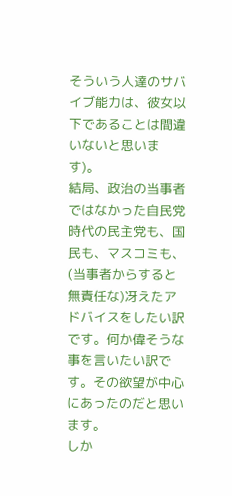そういう人達のサバイブ能力は、彼女以下であることは間違いないと思います)。
結局、政治の当事者ではなかった自民党時代の民主党も、国民も、マスコミも、(当事者からすると無責任な)冴えたアドバイスをしたい訳です。何か偉そうな事を言いたい訳です。その欲望が中心にあったのだと思います。
しか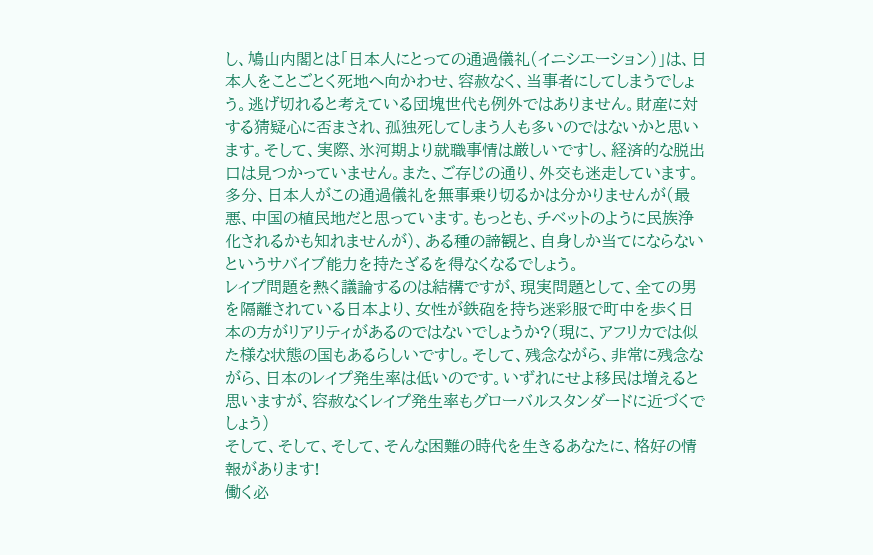し、鳩山内閣とは「日本人にとっての通過儀礼(イニシエーション)」は、日本人をことごとく死地へ向かわせ、容赦なく、当事者にしてしまうでしょう。逃げ切れると考えている団塊世代も例外ではありません。財産に対する猜疑心に否まされ、孤独死してしまう人も多いのではないかと思います。そして、実際、氷河期より就職事情は厳しいですし、経済的な脱出口は見つかっていません。また、ご存じの通り、外交も迷走しています。
多分、日本人がこの通過儀礼を無事乗り切るかは分かりませんが(最悪、中国の植民地だと思っています。もっとも、チベットのように民族浄化されるかも知れませんが)、ある種の諦観と、自身しか当てにならないというサバイブ能力を持たざるを得なくなるでしょう。
レイプ問題を熱く議論するのは結構ですが、現実問題として、全ての男を隔離されている日本より、女性が鉄砲を持ち迷彩服で町中を歩く日本の方がリアリティがあるのではないでしょうか?(現に、アフリカでは似た様な状態の国もあるらしいですし。そして、残念ながら、非常に残念ながら、日本のレイプ発生率は低いのです。いずれにせよ移民は増えると思いますが、容赦なくレイプ発生率もグローバルスタンダードに近づくでしょう)
そして、そして、そして、そんな困難の時代を生きるあなたに、格好の情報があります!
働く必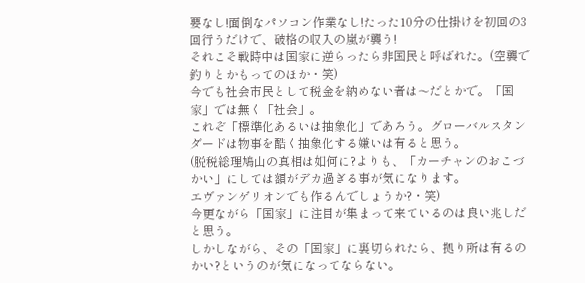要なし!面倒なパソコン作業なし!たった10分の仕掛けを初回の3回行うだけで、破格の収入の嵐が襲う!
それこそ戦時中は国家に逆らったら非国民と呼ばれた。(空襲で釣りとかもってのほか・笑)
今でも社会市民として税金を納めない者は〜だとかで。「国家」では無く「社会」。
これぞ「標準化あるいは抽象化」であろう。グローバルスタンダードは物事を酷く抽象化する嫌いは有ると思う。
(脱税総理鳩山の真相は如何に?よりも、「カーチャンのおこづかい」にしては額がデカ過ぎる事が気になります。
エヴァンゲリオンでも作るんでしょうか?・笑)
今更ながら「国家」に注目が集まって来ているのは良い兆しだと思う。
しかしながら、その「国家」に裏切られたら、拠り所は有るのかい?というのが気になってならない。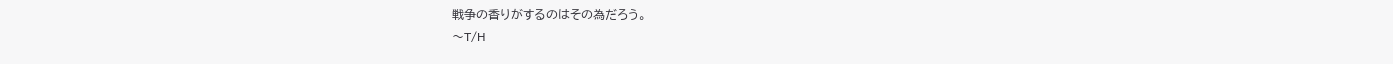戦争の香りがするのはその為だろう。
〜T/H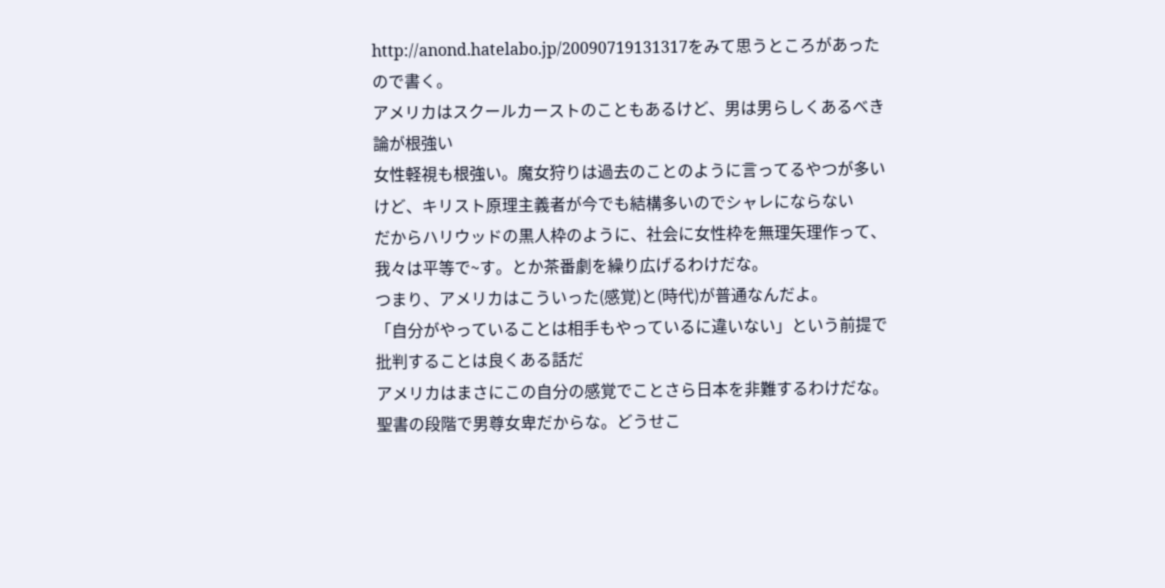http://anond.hatelabo.jp/20090719131317をみて思うところがあったので書く。
アメリカはスクールカーストのこともあるけど、男は男らしくあるべき論が根強い
女性軽視も根強い。魔女狩りは過去のことのように言ってるやつが多いけど、キリスト原理主義者が今でも結構多いのでシャレにならない
だからハリウッドの黒人枠のように、社会に女性枠を無理矢理作って、我々は平等で~す。とか茶番劇を繰り広げるわけだな。
つまり、アメリカはこういった(感覚)と(時代)が普通なんだよ。
「自分がやっていることは相手もやっているに違いない」という前提で批判することは良くある話だ
アメリカはまさにこの自分の感覚でことさら日本を非難するわけだな。
聖書の段階で男尊女卑だからな。どうせこ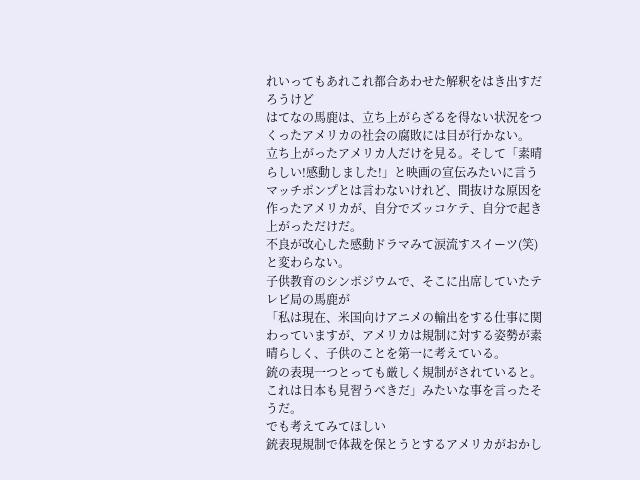れいってもあれこれ都合あわせた解釈をはき出すだろうけど
はてなの馬鹿は、立ち上がらざるを得ない状況をつくったアメリカの社会の腐敗には目が行かない。
立ち上がったアメリカ人だけを見る。そして「素晴らしい!感動しました!」と映画の宣伝みたいに言う
マッチポンプとは言わないけれど、間抜けな原因を作ったアメリカが、自分でズッコケテ、自分で起き上がっただけだ。
不良が改心した感動ドラマみて涙流すスイーツ(笑)と変わらない。
子供教育のシンポジウムで、そこに出席していたテレビ局の馬鹿が
「私は現在、米国向けアニメの輸出をする仕事に関わっていますが、アメリカは規制に対する姿勢が素晴らしく、子供のことを第一に考えている。
銃の表現一つとっても厳しく規制がされていると。これは日本も見習うべきだ」みたいな事を言ったそうだ。
でも考えてみてほしい
銃表現規制で体裁を保とうとするアメリカがおかし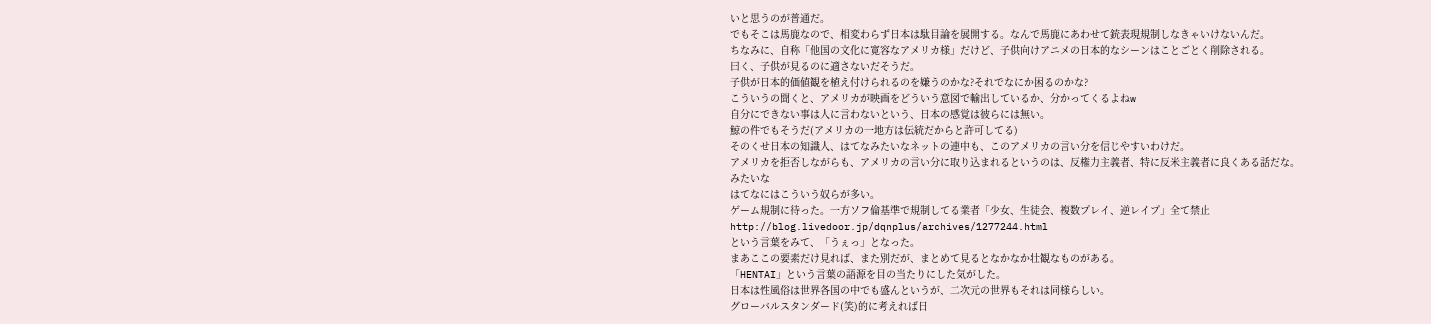いと思うのが普通だ。
でもそこは馬鹿なので、相変わらず日本は駄目論を展開する。なんで馬鹿にあわせて銃表現規制しなきゃいけないんだ。
ちなみに、自称「他国の文化に寛容なアメリカ様」だけど、子供向けアニメの日本的なシーンはことごとく削除される。
曰く、子供が見るのに適さないだそうだ。
子供が日本的価値観を植え付けられるのを嫌うのかな?それでなにか困るのかな?
こういうの聞くと、アメリカが映画をどういう意図で輸出しているか、分かってくるよねw
自分にできない事は人に言わないという、日本の感覚は彼らには無い。
鯨の件でもそうだ(アメリカの一地方は伝統だからと許可してる)
そのくせ日本の知識人、はてなみたいなネットの連中も、このアメリカの言い分を信じやすいわけだ。
アメリカを拒否しながらも、アメリカの言い分に取り込まれるというのは、反権力主義者、特に反米主義者に良くある話だな。
みたいな
はてなにはこういう奴らが多い。
ゲーム規制に待った。一方ソフ倫基準で規制してる業者「少女、生徒会、複数プレイ、逆レイプ」全て禁止
http://blog.livedoor.jp/dqnplus/archives/1277244.html
という言葉をみて、「うぇっ」となった。
まあここの要素だけ見れば、また別だが、まとめて見るとなかなか壮観なものがある。
「HENTAI」という言葉の語源を目の当たりにした気がした。
日本は性風俗は世界各国の中でも盛んというが、二次元の世界もそれは同様らしい。
グローバルスタンダード(笑)的に考えれば日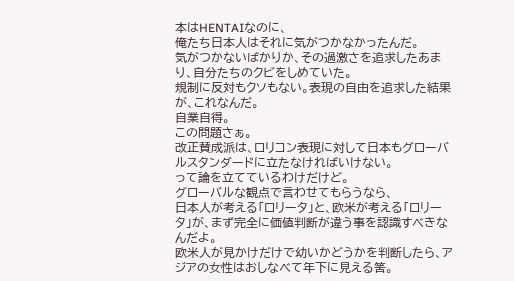本はHENTAIなのに、
俺たち日本人はそれに気がつかなかったんだ。
気がつかないばかりか、その過激さを追求したあまり、自分たちのクビをしめていた。
規制に反対もクソもない。表現の自由を追求した結果が、これなんだ。
自業自得。
この問題さぁ。
改正賛成派は、ロリコン表現に対して日本もグローバルスタンダードに立たなければいけない。
って論を立てているわけだけど。
グローバルな観点で言わせてもらうなら、
日本人が考える「ロリータ」と、欧米が考える「ロリータ」が、まず完全に価値判断が違う事を認識すべきなんだよ。
欧米人が見かけだけで幼いかどうかを判断したら、アジアの女性はおしなべて年下に見える筈。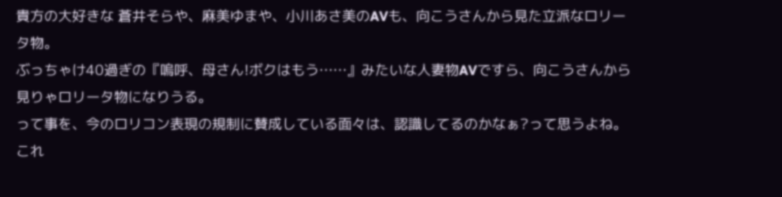貴方の大好きな 蒼井そらや、麻美ゆまや、小川あさ美のAVも、向こうさんから見た立派なロリータ物。
ぶっちゃけ40過ぎの『嗚呼、母さん!ボクはもう……』みたいな人妻物AVですら、向こうさんから見りゃロリータ物になりうる。
って事を、今のロリコン表現の規制に賛成している面々は、認識してるのかなぁ?って思うよね。
これ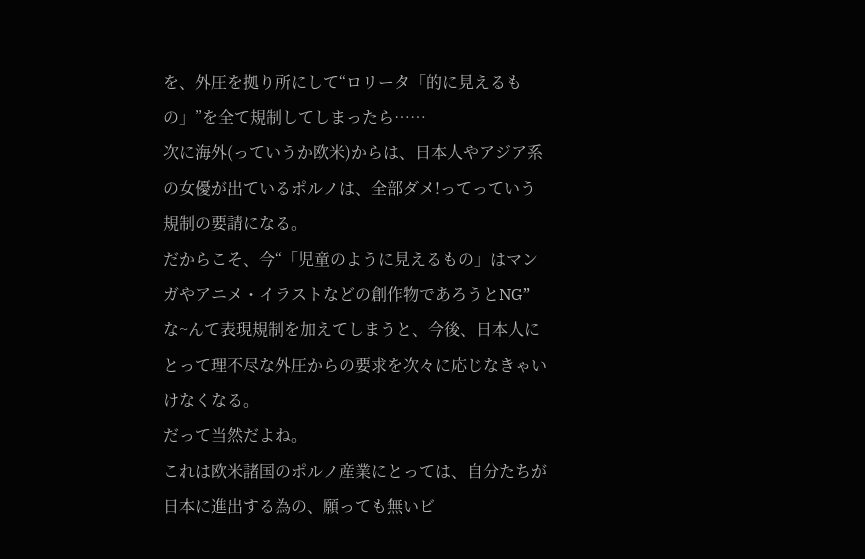を、外圧を拠り所にして“ロリータ「的に見えるもの」”を全て規制してしまったら……
次に海外(っていうか欧米)からは、日本人やアジア系の女優が出ているポルノは、全部ダメ!ってっていう規制の要請になる。
だからこそ、今“「児童のように見えるもの」はマンガやアニメ・イラストなどの創作物であろうとNG”
な~んて表現規制を加えてしまうと、今後、日本人にとって理不尽な外圧からの要求を次々に応じなきゃいけなくなる。
だって当然だよね。
これは欧米諸国のポルノ産業にとっては、自分たちが日本に進出する為の、願っても無いビ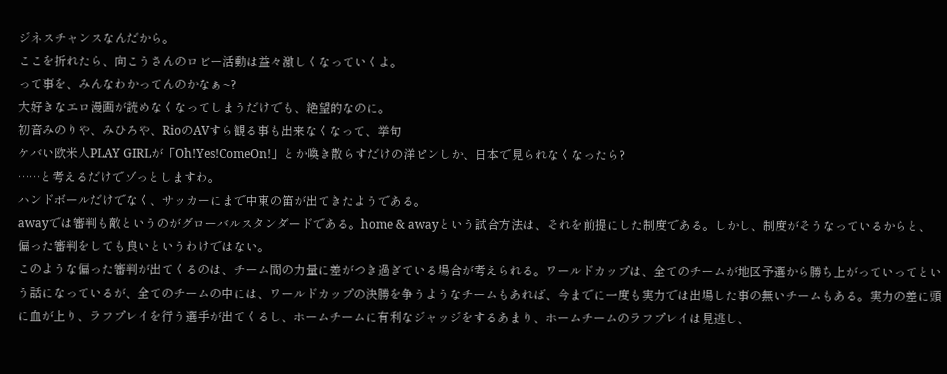ジネスチャンスなんだから。
ここを折れたら、向こうさんのロビー活動は益々激しくなっていくよ。
って事を、みんなわかってんのかなぁ~?
大好きなエロ漫画が読めなくなってしまうだけでも、絶望的なのに。
初音みのりや、みひろや、RioのAVすら観る事も出来なくなって、挙句
ケバい欧米人PLAY GIRLが「Oh!Yes!ComeOn!」とか喚き散らすだけの洋ピンしか、日本で見られなくなったら?
……と考えるだけでゾっとしますわ。
ハンドボールだけでなく、サッカーにまで中東の笛が出てきたようである。
awayでは審判も敵というのがグローバルスタンダードである。home & awayという試合方法は、それを前提にした制度である。しかし、制度がそうなっているからと、偏った審判をしても良いというわけではない。
このような偏った審判が出てくるのは、チーム間の力量に差がつき過ぎている場合が考えられる。ワールドカップは、全てのチームが地区予選から勝ち上がっていってという話になっているが、全てのチームの中には、ワールドカップの決勝を争うようなチームもあれば、今までに一度も実力では出場した事の無いチームもある。実力の差に頭に血が上り、ラフプレイを行う選手が出てくるし、ホームチームに有利なジャッジをするあまり、ホームチームのラフプレイは見逃し、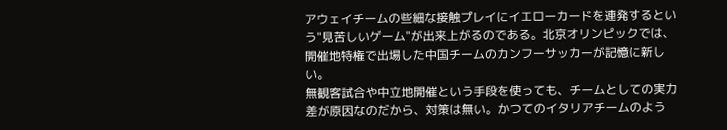アウェイチームの些細な接触プレイにイエローカードを連発するという"見苦しいゲーム"が出来上がるのである。北京オリンピックでは、開催地特権で出場した中国チームのカンフーサッカーが記憶に新しい。
無観客試合や中立地開催という手段を使っても、チームとしての実力差が原因なのだから、対策は無い。かつてのイタリアチームのよう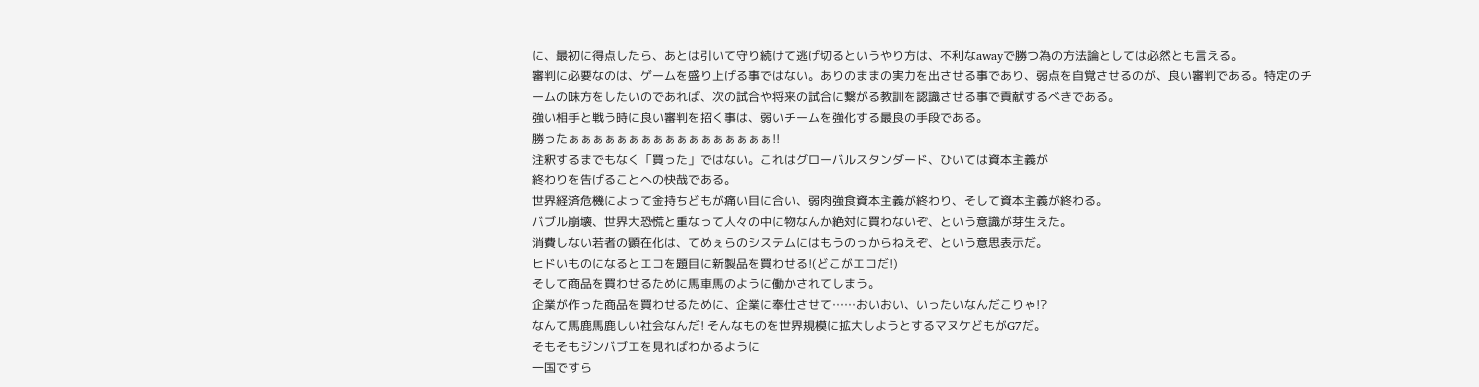に、最初に得点したら、あとは引いて守り続けて逃げ切るというやり方は、不利なawayで勝つ為の方法論としては必然とも言える。
審判に必要なのは、ゲームを盛り上げる事ではない。ありのままの実力を出させる事であり、弱点を自覚させるのが、良い審判である。特定のチームの味方をしたいのであれば、次の試合や将来の試合に繋がる教訓を認識させる事で貢献するべきである。
強い相手と戦う時に良い審判を招く事は、弱いチームを強化する最良の手段である。
勝ったぁぁぁぁぁぁぁぁぁぁぁぁぁぁぁぁぁ!!
注釈するまでもなく「買った」ではない。これはグローバルスタンダード、ひいては資本主義が
終わりを告げることへの快哉である。
世界経済危機によって金持ちどもが痛い目に合い、弱肉強食資本主義が終わり、そして資本主義が終わる。
バブル崩壊、世界大恐慌と重なって人々の中に物なんか絶対に買わないぞ、という意識が芽生えた。
消費しない若者の顕在化は、てめぇらのシステムにはもうのっからねえぞ、という意思表示だ。
ヒドいものになるとエコを題目に新製品を買わせる!(どこがエコだ!)
そして商品を買わせるために馬車馬のように働かされてしまう。
企業が作った商品を買わせるために、企業に奉仕させて……おいおい、いったいなんだこりゃ!?
なんて馬鹿馬鹿しい社会なんだ! そんなものを世界規模に拡大しようとするマヌケどもがG7だ。
そもそもジンバブエを見ればわかるように
一国ですら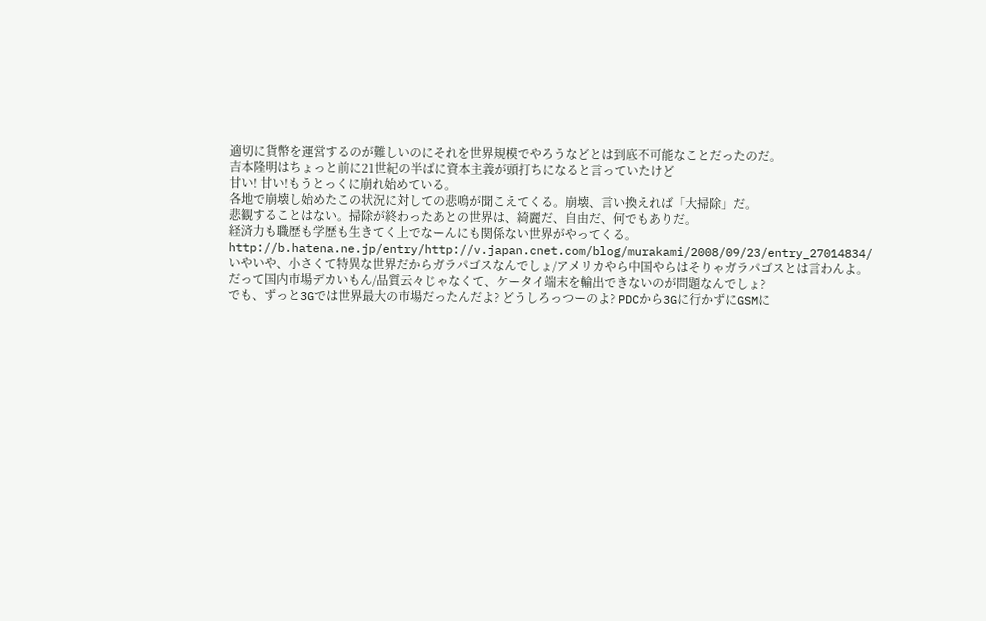適切に貨幣を運営するのが難しいのにそれを世界規模でやろうなどとは到底不可能なことだったのだ。
吉本隆明はちょっと前に21世紀の半ばに資本主義が頭打ちになると言っていたけど
甘い! 甘い!もうとっくに崩れ始めている。
各地で崩壊し始めたこの状況に対しての悲鳴が聞こえてくる。崩壊、言い換えれば「大掃除」だ。
悲観することはない。掃除が終わったあとの世界は、綺麗だ、自由だ、何でもありだ。
経済力も職歴も学歴も生きてく上でなーんにも関係ない世界がやってくる。
http://b.hatena.ne.jp/entry/http://v.japan.cnet.com/blog/murakami/2008/09/23/entry_27014834/
いやいや、小さくて特異な世界だからガラパゴスなんでしょ/アメリカやら中国やらはそりゃガラパゴスとは言わんよ。だって国内市場デカいもん/品質云々じゃなくて、ケータイ端末を輸出できないのが問題なんでしょ?
でも、ずっと3Gでは世界最大の市場だったんだよ? どうしろっつーのよ? PDCから3Gに行かずにGSMに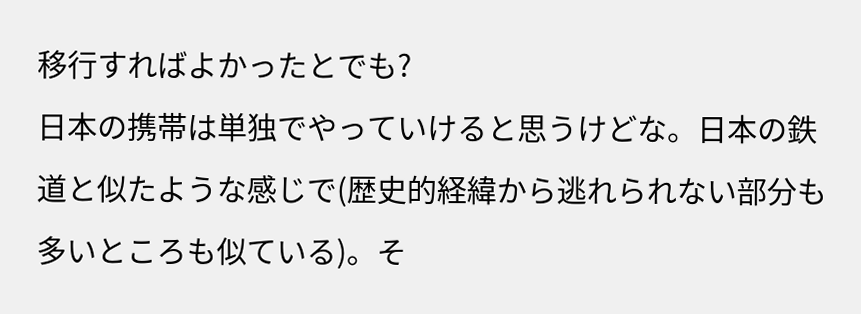移行すればよかったとでも?
日本の携帯は単独でやっていけると思うけどな。日本の鉄道と似たような感じで(歴史的経緯から逃れられない部分も多いところも似ている)。そ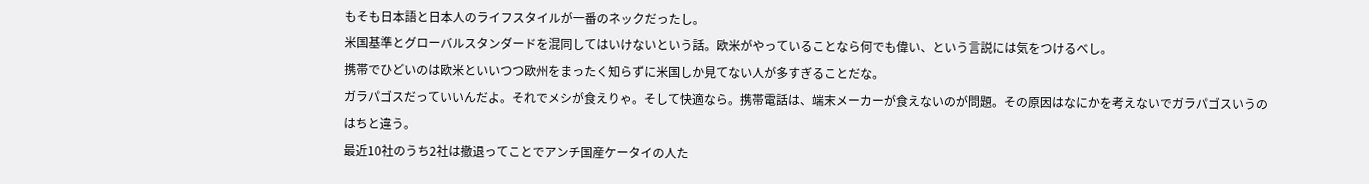もそも日本語と日本人のライフスタイルが一番のネックだったし。
米国基準とグローバルスタンダードを混同してはいけないという話。欧米がやっていることなら何でも偉い、という言説には気をつけるべし。
携帯でひどいのは欧米といいつつ欧州をまったく知らずに米国しか見てない人が多すぎることだな。
ガラパゴスだっていいんだよ。それでメシが食えりゃ。そして快適なら。携帯電話は、端末メーカーが食えないのが問題。その原因はなにかを考えないでガラパゴスいうのはちと違う。
最近10社のうち2社は撤退ってことでアンチ国産ケータイの人た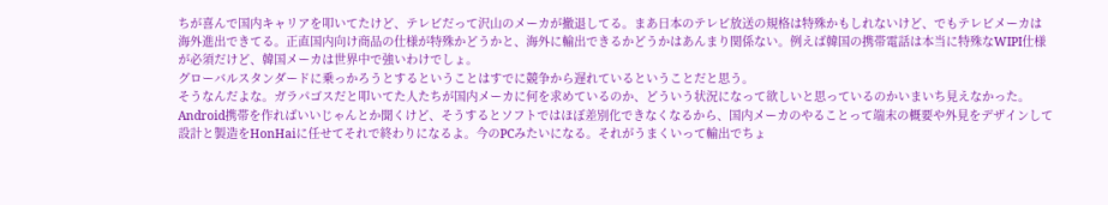ちが喜んで国内キャリアを叩いてたけど、テレビだって沢山のメーカが撤退してる。まあ日本のテレビ放送の規格は特殊かもしれないけど、でもテレビメーカは海外進出できてる。正直国内向け商品の仕様が特殊かどうかと、海外に輸出できるかどうかはあんまり関係ない。例えば韓国の携帯電話は本当に特殊なWIPI仕様が必須だけど、韓国メーカは世界中で強いわけでしょ。
グローバルスタンダードに乗っかろうとするということはすでに競争から遅れているということだと思う。
そうなんだよな。ガラパゴスだと叩いてた人たちが国内メーカに何を求めているのか、どういう状況になって欲しいと思っているのかいまいち見えなかった。Android携帯を作ればいいじゃんとか聞くけど、そうするとソフトではほぼ差別化できなくなるから、国内メーカのやることって端末の概要や外見をデザインして設計と製造をHonHaiに任せてそれで終わりになるよ。今のPCみたいになる。それがうまくいって輸出でちょ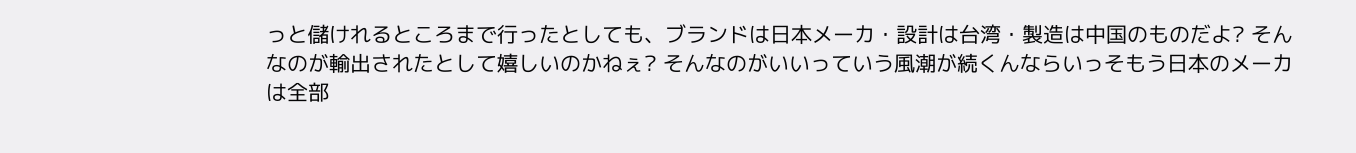っと儲けれるところまで行ったとしても、ブランドは日本メーカ・設計は台湾・製造は中国のものだよ? そんなのが輸出されたとして嬉しいのかねぇ? そんなのがいいっていう風潮が続くんならいっそもう日本のメーカは全部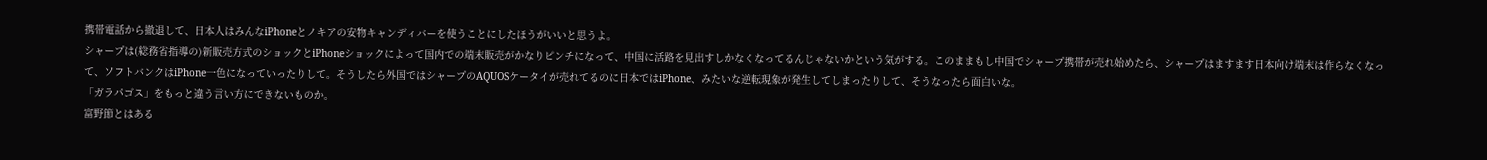携帯電話から撤退して、日本人はみんなiPhoneとノキアの安物キャンディバーを使うことにしたほうがいいと思うよ。
シャープは(総務省指導の)新販売方式のショックとiPhoneショックによって国内での端末販売がかなりピンチになって、中国に活路を見出すしかなくなってるんじゃないかという気がする。このままもし中国でシャープ携帯が売れ始めたら、シャープはますます日本向け端末は作らなくなって、ソフトバンクはiPhone一色になっていったりして。そうしたら外国ではシャープのAQUOSケータイが売れてるのに日本ではiPhone、みたいな逆転現象が発生してしまったりして、そうなったら面白いな。
「ガラパゴス」をもっと違う言い方にできないものか。
富野節とはある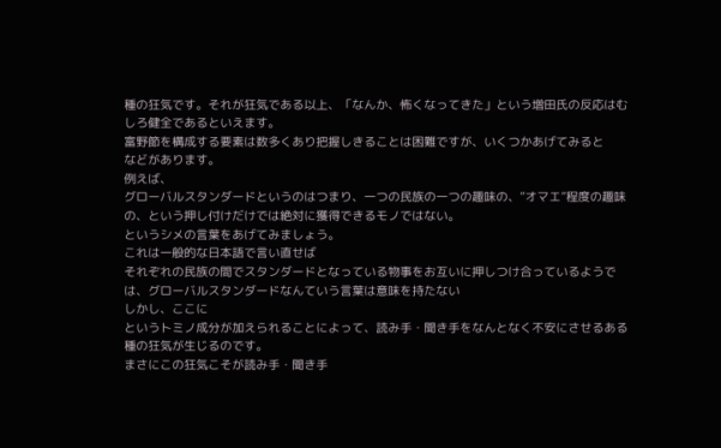種の狂気です。それが狂気である以上、「なんか、怖くなってきた」という増田氏の反応はむしろ健全であるといえます。
富野節を構成する要素は数多くあり把握しきることは困難ですが、いくつかあげてみると
などがあります。
例えば、
グローバルスタンダードというのはつまり、一つの民族の一つの趣味の、“オマエ”程度の趣味の、という押し付けだけでは絶対に獲得できるモノではない。
というシメの言葉をあげてみましょう。
これは一般的な日本語で言い直せば
それぞれの民族の間でスタンダードとなっている物事をお互いに押しつけ合っているようでは、グローバルスタンダードなんていう言葉は意味を持たない
しかし、ここに
というトミノ成分が加えられることによって、読み手・聞き手をなんとなく不安にさせるある種の狂気が生じるのです。
まさにこの狂気こそが読み手・聞き手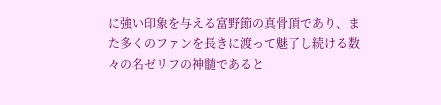に強い印象を与える富野節の真骨頂であり、また多くのファンを長きに渡って魅了し続ける数々の名ゼリフの神髄であると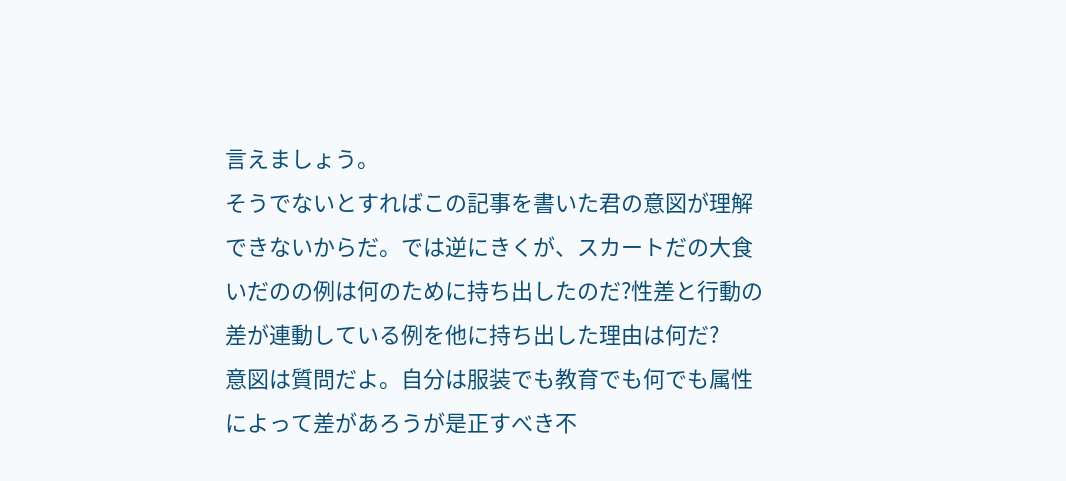言えましょう。
そうでないとすればこの記事を書いた君の意図が理解できないからだ。では逆にきくが、スカートだの大食いだのの例は何のために持ち出したのだ?性差と行動の差が連動している例を他に持ち出した理由は何だ?
意図は質問だよ。自分は服装でも教育でも何でも属性によって差があろうが是正すべき不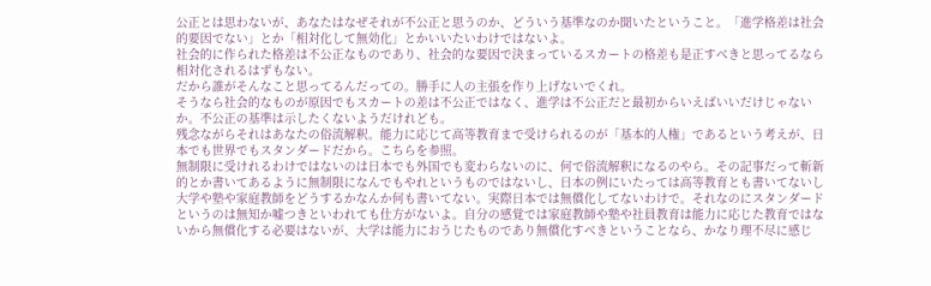公正とは思わないが、あなたはなぜそれが不公正と思うのか、どういう基準なのか聞いたということ。「進学格差は社会的要因でない」とか「相対化して無効化」とかいいたいわけではないよ。
社会的に作られた格差は不公正なものであり、社会的な要因で決まっているスカートの格差も是正すべきと思ってるなら相対化されるはずもない。
だから誰がそんなこと思ってるんだっての。勝手に人の主張を作り上げないでくれ。
そうなら社会的なものが原因でもスカートの差は不公正ではなく、進学は不公正だと最初からいえばいいだけじゃないか。不公正の基準は示したくないようだけれども。
残念ながらそれはあなたの俗流解釈。能力に応じて高等教育まで受けられるのが「基本的人権」であるという考えが、日本でも世界でもスタンダードだから。こちらを参照。
無制限に受けれるわけではないのは日本でも外国でも変わらないのに、何で俗流解釈になるのやら。その記事だって斬新的とか書いてあるように無制限になんでもやれというものではないし、日本の例にいたっては高等教育とも書いてないし大学や塾や家庭教師をどうするかなんか何も書いてない。実際日本では無償化してないわけで。それなのにスタンダードというのは無知か嘘つきといわれても仕方がないよ。自分の感覚では家庭教師や塾や社員教育は能力に応じた教育ではないから無償化する必要はないが、大学は能力におうじたものであり無償化すべきということなら、かなり理不尽に感じ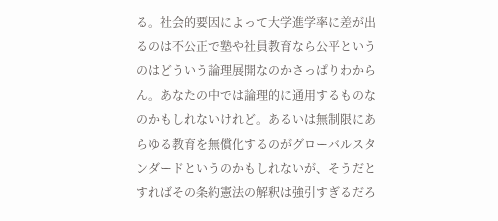る。社会的要因によって大学進学率に差が出るのは不公正で塾や社員教育なら公平というのはどういう論理展開なのかさっぱりわからん。あなたの中では論理的に通用するものなのかもしれないけれど。あるいは無制限にあらゆる教育を無償化するのがグローバルスタンダードというのかもしれないが、そうだとすればその条約憲法の解釈は強引すぎるだろ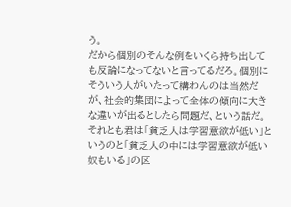う。
だから個別のそんな例をいくら持ち出しても反論になってないと言ってるだろ。個別にそういう人がいたって構わんのは当然だが、社会的集団によって全体の傾向に大きな違いが出るとしたら問題だ、という話だ。それとも君は「貧乏人は学習意欲が低い」というのと「貧乏人の中には学習意欲が低い奴もいる」の区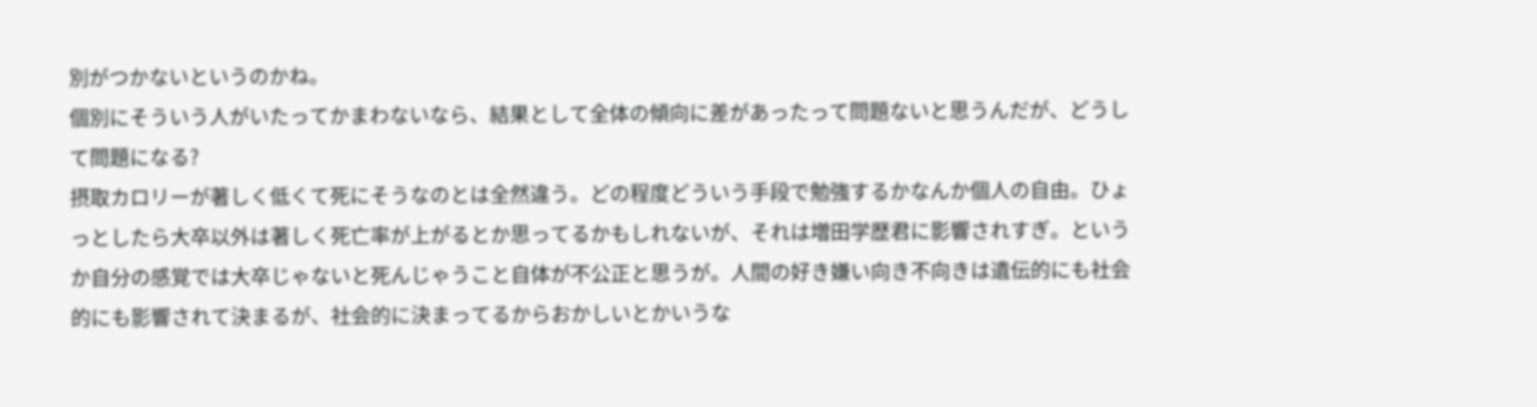別がつかないというのかね。
個別にそういう人がいたってかまわないなら、結果として全体の傾向に差があったって問題ないと思うんだが、どうして問題になる?
摂取カロリーが著しく低くて死にそうなのとは全然違う。どの程度どういう手段で勉強するかなんか個人の自由。ひょっとしたら大卒以外は著しく死亡率が上がるとか思ってるかもしれないが、それは増田学歴君に影響されすぎ。というか自分の感覚では大卒じゃないと死んじゃうこと自体が不公正と思うが。人間の好き嫌い向き不向きは遺伝的にも社会的にも影響されて決まるが、社会的に決まってるからおかしいとかいうな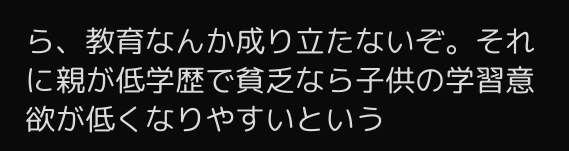ら、教育なんか成り立たないぞ。それに親が低学歴で貧乏なら子供の学習意欲が低くなりやすいという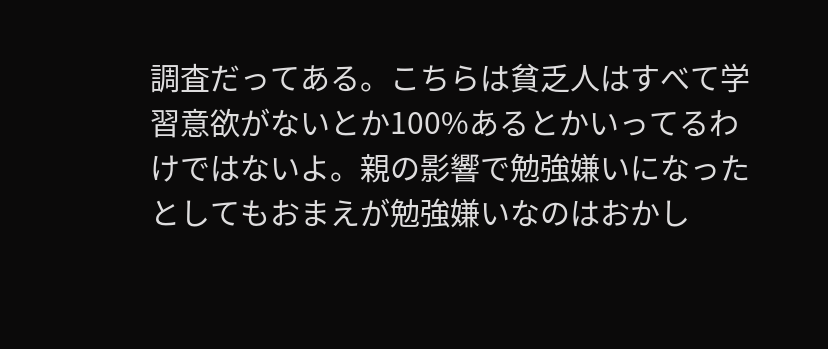調査だってある。こちらは貧乏人はすべて学習意欲がないとか100%あるとかいってるわけではないよ。親の影響で勉強嫌いになったとしてもおまえが勉強嫌いなのはおかし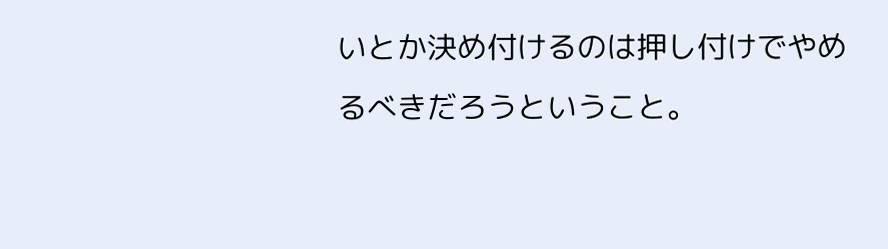いとか決め付けるのは押し付けでやめるべきだろうということ。